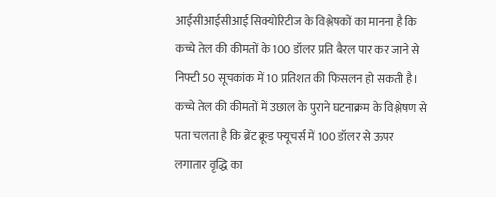आईसीआईसीआई सिक्योरिटीज के विश्लेषकों का मानना है कि कच्चे तेल की कीमतों के 100 डॉलर प्रति बैरल पार कर जाने से निफ्टी 50 सूचकांक में 10 प्रतिशत की फिसलन हो सकती है। कच्चे तेल की कीमतों में उछाल के पुराने घटनाक्रम के विश्लेषण से पता चलता है कि ब्रेंट क्रूड फ्यूचर्स में 100 डॉलर से ऊपर लगातार वृद्धि का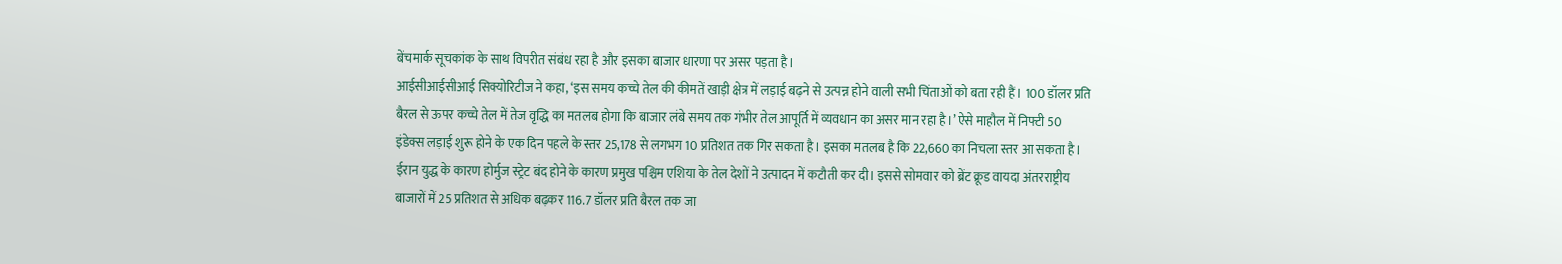बेंचमार्क सूचकांक के साथ विपरीत संबंध रहा है और इसका बाजार धारणा पर असर पड़ता है।
आईसीआईसीआई सिक्योरिटीज ने कहा, ‘इस समय कच्चे तेल की कीमतें खाड़ी क्षेत्र में लड़ाई बढ़ने से उत्पन्न होने वाली सभी चिंताओं को बता रही हैं। 100 डॉलर प्रति बैरल से ऊपर कच्चे तेल में तेज वृद्धि का मतलब होगा कि बाजार लंबे समय तक गंभीर तेल आपूर्ति में व्यवधान का असर मान रहा है।’ ऐसे माहौल में निफ्टी 50 इंडेक्स लड़ाई शुरू होने के एक दिन पहले के स्तर 25,178 से लगभग 10 प्रतिशत तक गिर सकता है। इसका मतलब है कि 22,660 का निचला स्तर आ सकता है।
ईरान युद्ध के कारण होर्मुज स्ट्रेट बंद होने के कारण प्रमुख पश्चिम एशिया के तेल देशों ने उत्पादन में कटौती कर दी। इससे सोमवार को ब्रेंट क्रूड वायदा अंतरराष्ट्रीय बाजारों में 25 प्रतिशत से अधिक बढ़कर 116.7 डॉलर प्रति बैरल तक जा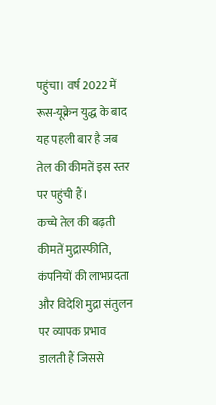पहुंचा। वर्ष 2022 में रूस-यूक्रेन युद्ध के बाद यह पहली बार है जब तेल की कीमतें इस स्तर पर पहुंची हैं।
कच्चे तेल की बढ़ती कीमतें मुद्रास्फीति, कंपनियों की लाभप्रदता और विदेशि मुद्रा संतुलन पर व्यापक प्रभाव डालती हैं जिससे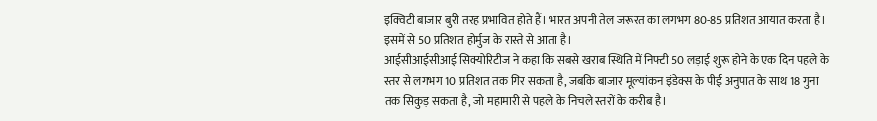इक्विटी बाजार बुरी तरह प्रभावित होते हैं। भारत अपनी तेल जरूरत का लगभग 80-85 प्रतिशत आयात करता है। इसमें से 50 प्रतिशत होर्मुज के रास्ते से आता है।
आईसीआईसीआई सिक्योरिटीज ने कहा कि सबसे खराब स्थिति में निफ्टी 50 लड़ाई शुरू होने के एक दिन पहले के स्तर से लगभग 10 प्रतिशत तक गिर सकता है, जबकि बाजार मूल्यांकन इंडेक्स के पीई अनुपात के साथ 18 गुना तक सिकुड़ सकता है, जो महामारी से पहले के निचले स्तरों के करीब है।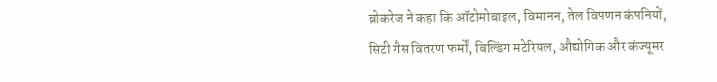ब्रोकरेज ने कहा कि ऑटोमोबाइल, विमानन, तेल विपणन कंपनियों, सिटी गैस वितरण फर्मों, बिल्डिंग मटेरियल, औद्योगिक और कंज्यूमर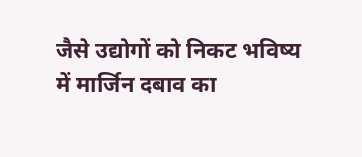जैसे उद्योगों को निकट भविष्य में मार्जिन दबाव का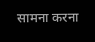सामना करना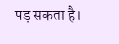पड़ सकता है।